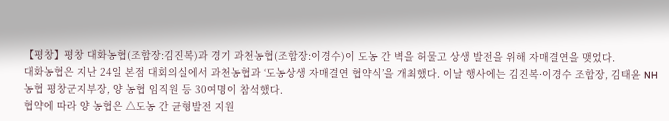【평창】평창 대화농협(조합장:김진복)과 경기 과천농협(조합장:이경수)이 도농 간 벽을 허물고 상생 발전을 위해 자매결연을 맺었다.
대화농협은 지난 24일 본점 대회의실에서 과천농협과 ‘도농상생 자매결연 협약식’을 개최했다. 이날 행사에는 김진복·이경수 조합장, 김태윤 NH농협 평창군지부장, 양 농협 임직원 등 30여명이 참석했다.
협약에 따라 양 농협은 △도농 간 균형발전 지원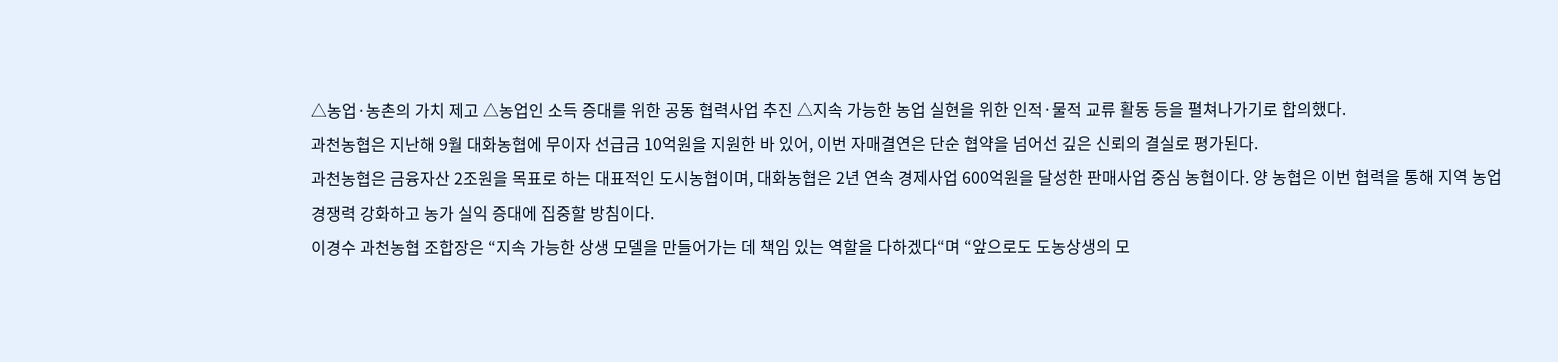△농업·농촌의 가치 제고 △농업인 소득 증대를 위한 공동 협력사업 추진 △지속 가능한 농업 실현을 위한 인적·물적 교류 활동 등을 펼쳐나가기로 합의했다.
과천농협은 지난해 9월 대화농협에 무이자 선급금 10억원을 지원한 바 있어, 이번 자매결연은 단순 협약을 넘어선 깊은 신뢰의 결실로 평가된다.
과천농협은 금융자산 2조원을 목표로 하는 대표적인 도시농협이며, 대화농협은 2년 연속 경제사업 600억원을 달성한 판매사업 중심 농협이다. 양 농협은 이번 협력을 통해 지역 농업 경쟁력 강화하고 농가 실익 증대에 집중할 방침이다.
이경수 과천농협 조합장은 “지속 가능한 상생 모델을 만들어가는 데 책임 있는 역할을 다하겠다“며 “앞으로도 도농상생의 모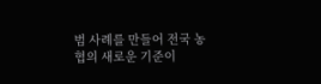범 사례를 만들어 전국 농협의 새로운 기준이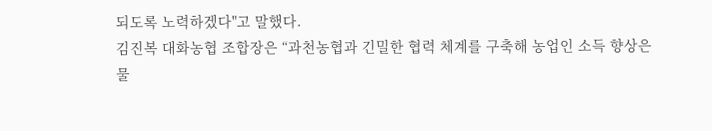되도록 노력하겠다"고 말했다.
김진복 대화농협 조합장은 “과천농협과 긴밀한 협력 체계를 구축해 농업인 소득 향상은 물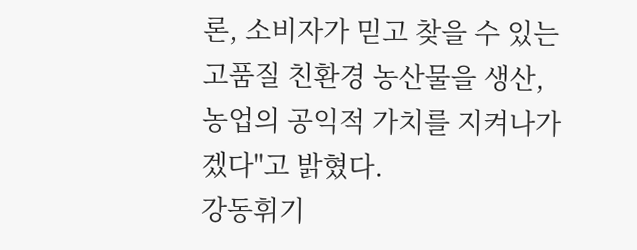론, 소비자가 믿고 찾을 수 있는 고품질 친환경 농산물을 생산, 농업의 공익적 가치를 지켜나가겠다"고 밝혔다.
강동휘기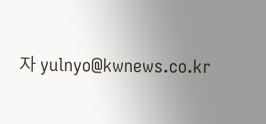자 yulnyo@kwnews.co.kr